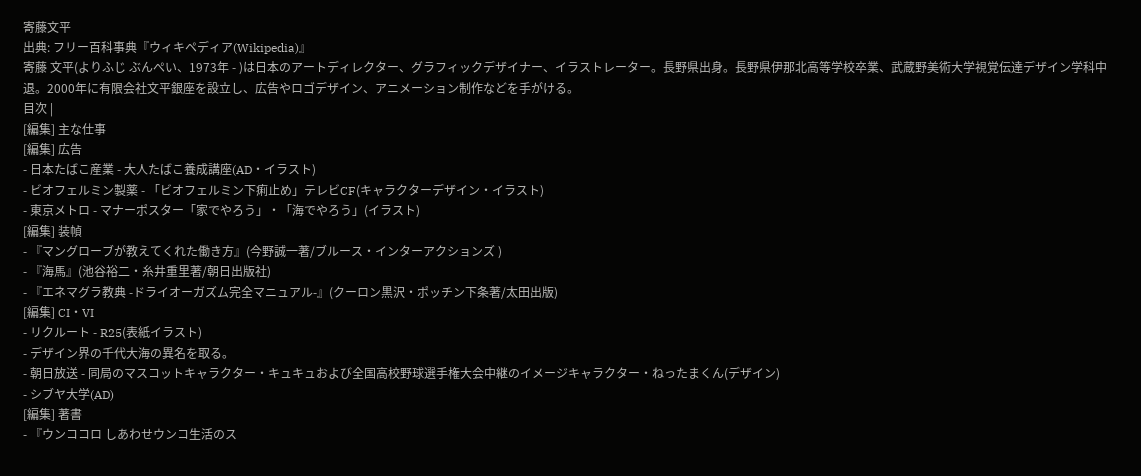寄藤文平
出典: フリー百科事典『ウィキペディア(Wikipedia)』
寄藤 文平(よりふじ ぶんぺい、1973年 - )は日本のアートディレクター、グラフィックデザイナー、イラストレーター。長野県出身。長野県伊那北高等学校卒業、武蔵野美術大学視覚伝達デザイン学科中退。2000年に有限会社文平銀座を設立し、広告やロゴデザイン、アニメーション制作などを手がける。
目次 |
[編集] 主な仕事
[編集] 広告
- 日本たばこ産業 - 大人たばこ養成講座(AD・イラスト)
- ビオフェルミン製薬 - 「ビオフェルミン下痢止め」テレビCF(キャラクターデザイン・イラスト)
- 東京メトロ - マナーポスター「家でやろう」・「海でやろう」(イラスト)
[編集] 装幀
- 『マングローブが教えてくれた働き方』(今野誠一著/ブルース・インターアクションズ )
- 『海馬』(池谷裕二・糸井重里著/朝日出版社)
- 『エネマグラ教典 -ドライオーガズム完全マニュアル-』(クーロン黒沢・ポッチン下条著/太田出版)
[編集] CI・VI
- リクルート - R25(表紙イラスト)
- デザイン界の千代大海の異名を取る。
- 朝日放送 - 同局のマスコットキャラクター・キュキュおよび全国高校野球選手権大会中継のイメージキャラクター・ねったまくん(デザイン)
- シブヤ大学(AD)
[編集] 著書
- 『ウンココロ しあわせウンコ生活のス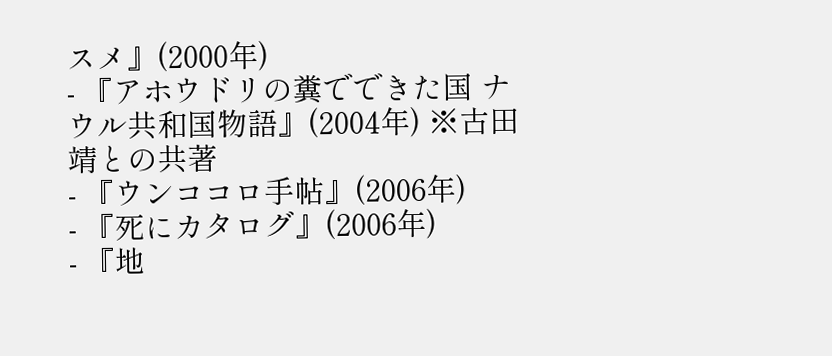スメ』(2000年)
- 『アホウドリの糞でできた国 ナウル共和国物語』(2004年) ※古田靖との共著
- 『ウンココロ手帖』(2006年)
- 『死にカタログ』(2006年)
- 『地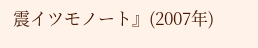震イツモノート』(2007年)